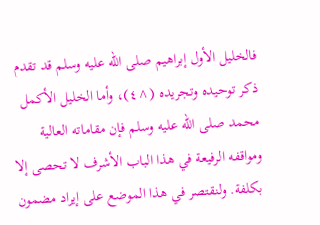فالخليل الأول إبراهيم صلى الله عليه وسلم قد تقدم ذكر توحيده وتجريده (^٤)، وأما الخليل الأكمل محمد صلى الله عليه وسلم فإن مقاماته العالية ومواقفه الرفيعة في هذا الباب الأشرف لا تحصى إلا بكلفة. ولنقتصر في هذا الموضع على إيراد مضمون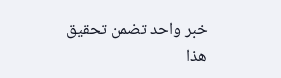خبر واحد تضمن تحقيق هذا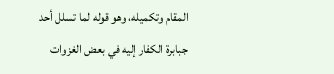المقام وتكميله، وهو قوله لما تسلل أحد جبابرة الكفار إليه في بعض الغزوات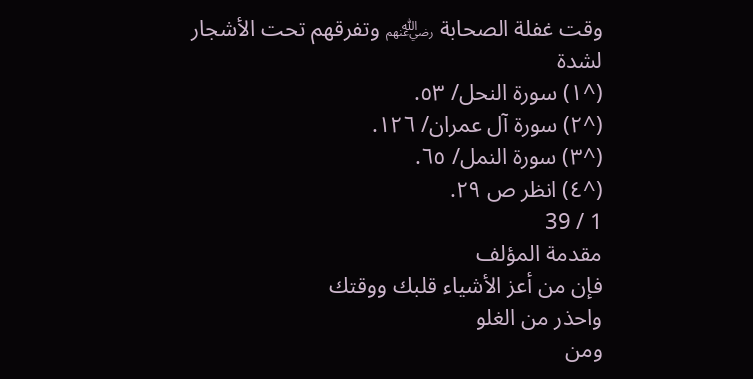وقت غفلة الصحابة ﵃ وتفرقهم تحت الأشجار لشدة
(^١) سورة النحل/ ٥٣.
(^٢) سورة آل عمران/ ١٢٦.
(^٣) سورة النمل/ ٦٥.
(^٤) انظر ص ٢٩.
1 / 39
مقدمة المؤلف
فإن من أعز الأشياء قلبك ووقتك
واحذر من الغلو
ومن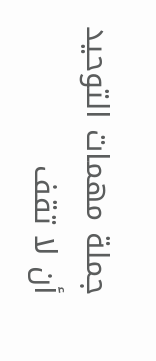جملة مهمات التوحيد أن لا تقف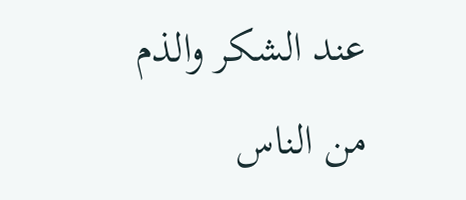عند الشكر والذم من الناس